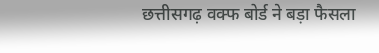छत्तीसगढ़ वक्फ बोर्ड ने बड़ा फैसला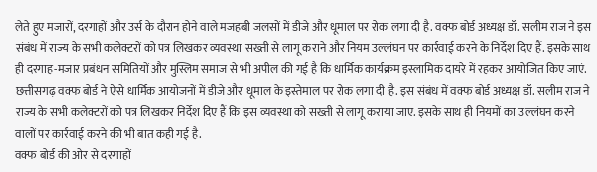लेते हुए मजारों, दरगाहों और उर्स के दौरान होने वाले मजहबी जलसों में डीजे और धूमाल पर रोक लगा दी है. वक्फ बोर्ड अध्यक्ष डॉ. सलीम राज ने इस संबंध में राज्य के सभी कलेक्टरों को पत्र लिखकर व्यवस्था सख्ती से लागू कराने और नियम उल्लंघन पर कार्रवाई करने के निर्देश दिए हैं. इसके साथ ही दरगाह-मजार प्रबंधन समितियों और मुस्लिम समाज से भी अपील की गई है कि धार्मिक कार्यक्रम इस्लामिक दायरे में रहकर आयोजित किए जाएं.
छत्तीसगढ़ वक्फ बोर्ड ने ऐसे धार्मिक आयोजनों में डीजे और धूमाल के इस्तेमाल पर रोक लगा दी है. इस संबंध में वक्फ बोर्ड अध्यक्ष डॉ. सलीम राज ने राज्य के सभी कलेक्टरों को पत्र लिखकर निर्देश दिए हैं कि इस व्यवस्था को सख्ती से लागू कराया जाए. इसके साथ ही नियमों का उल्लंघन करने वालों पर कार्रवाई करने की भी बात कही गई है.
वक्फ बोर्ड की ओर से दरगाहों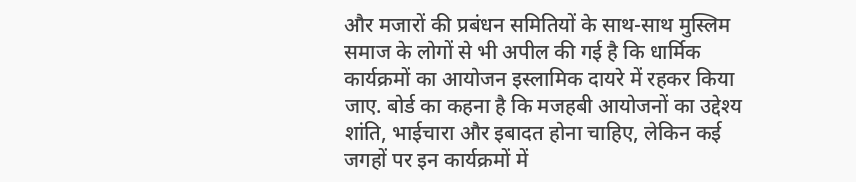और मजारों की प्रबंधन समितियों के साथ-साथ मुस्लिम समाज के लोगों से भी अपील की गई है कि धार्मिक कार्यक्रमों का आयोजन इस्लामिक दायरे में रहकर किया जाए. बोर्ड का कहना है कि मजहबी आयोजनों का उद्देश्य शांति, भाईचारा और इबादत होना चाहिए, लेकिन कई जगहों पर इन कार्यक्रमों में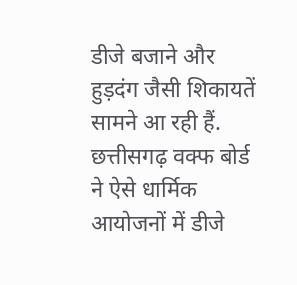डीजे बजाने और हुड़दंग जैसी शिकायतें सामने आ रही हैं.
छत्तीसगढ़ वक्फ बोर्ड ने ऐसे धार्मिक आयोजनों में डीजे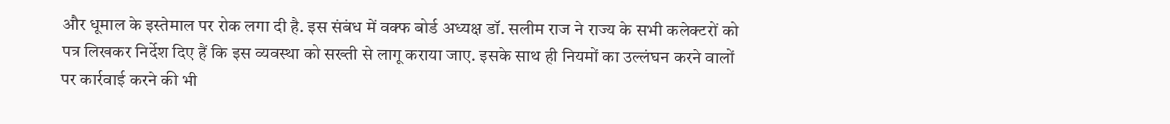और धूमाल के इस्तेमाल पर रोक लगा दी है. इस संबंध में वक्फ बोर्ड अध्यक्ष डॉ. सलीम राज ने राज्य के सभी कलेक्टरों को पत्र लिखकर निर्देश दिए हैं कि इस व्यवस्था को सख्ती से लागू कराया जाए. इसके साथ ही नियमों का उल्लंघन करने वालों पर कार्रवाई करने की भी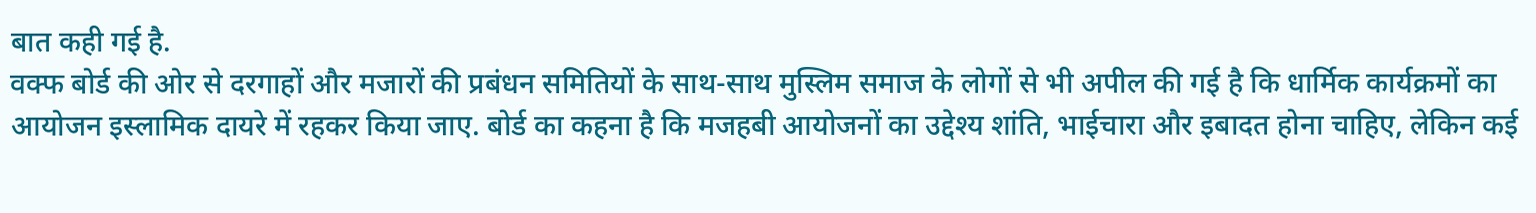बात कही गई है.
वक्फ बोर्ड की ओर से दरगाहों और मजारों की प्रबंधन समितियों के साथ-साथ मुस्लिम समाज के लोगों से भी अपील की गई है कि धार्मिक कार्यक्रमों का आयोजन इस्लामिक दायरे में रहकर किया जाए. बोर्ड का कहना है कि मजहबी आयोजनों का उद्देश्य शांति, भाईचारा और इबादत होना चाहिए, लेकिन कई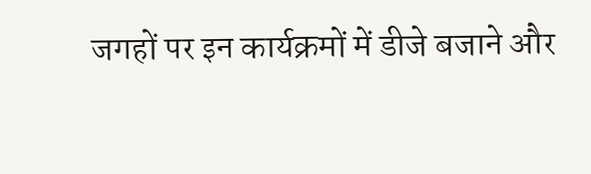जगहों पर इन कार्यक्रमों में डीजे बजाने और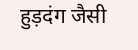हुड़दंग जैसी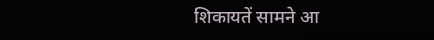शिकायतें सामने आ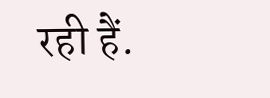रही हैं.